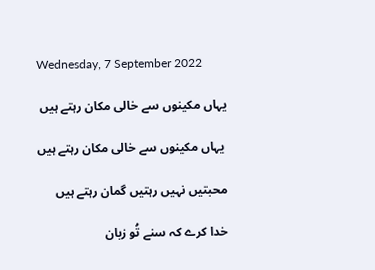Wednesday, 7 September 2022

یہاں مکینوں سے خالی مکان رہتے ہیں

 یہاں مکینوں سے خالی مکان رہتے ہیں

محبتیں نہیں رہتیں گمان رہتے ہیں

خدا کرے کہ سنے تُو زبان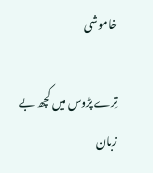خاموشی

تِرے پڑوس میں کچھ بے زبان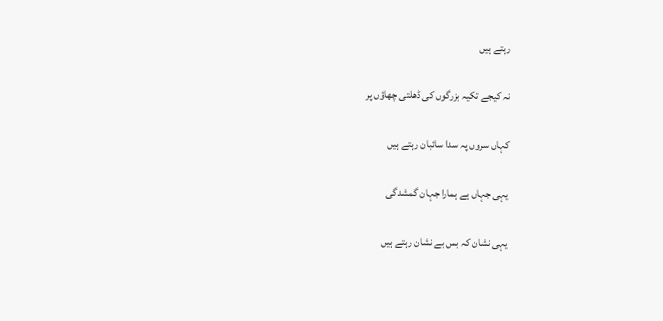رہتے ہیں

نہ کیجے تکیہ بزرگوں کی ڈھلتی چھاؤں پر

کہاں سروں پہ سدا سائبان رہتے ہیں

یہی جہاں ہے ہمارا جہان گمشدگی

یہی نشان کہ بس بے نشان رہتے ہیں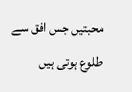محبتیں جس افق سے طلوع ہوتی ہیں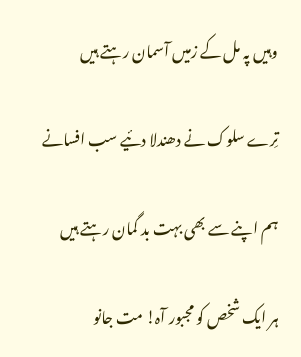وہیں پہ مل کے زمیں آسمان رہتے ہیں

تِرے سلوک نے دھندلا دئیے سب افسانے

ہم اپنے سے بھی بہت بد گمان رہتے ہیں

ہر ایک شخص کو مجبور آہ! مت جانو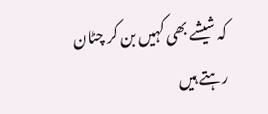کہ شیشے بھی کہیں بن کر چٹان رہتے ہیں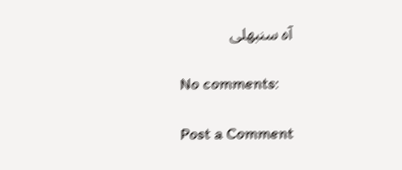آہ سنبھلی

No comments:

Post a Comment